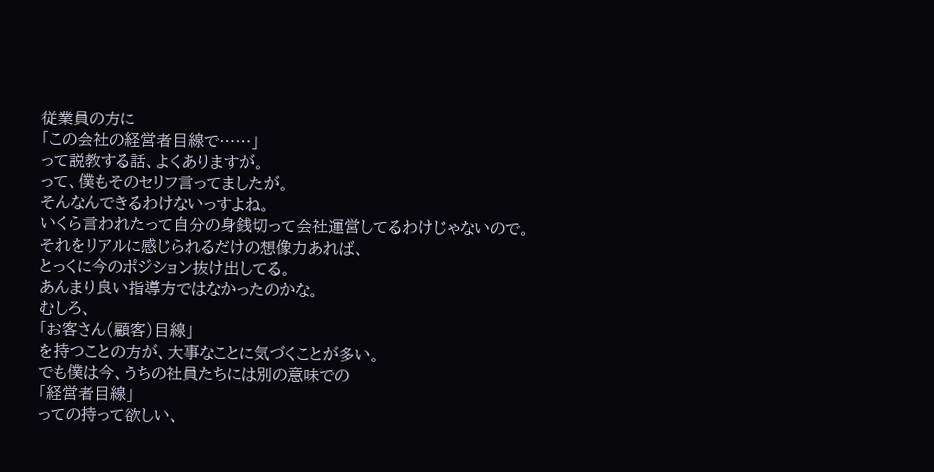従業員の方に
「この会社の経営者目線で……」
って説教する話、よくありますが。
って、僕もそのセリフ言ってましたが。
そんなんできるわけないっすよね。
いくら言われたって自分の身銭切って会社運営してるわけじゃないので。
それをリアルに感じられるだけの想像力あれば、
とっくに今のポジション抜け出してる。
あんまり良い指導方ではなかったのかな。
むしろ、
「お客さん(顧客)目線」
を持つことの方が、大事なことに気づくことが多い。
でも僕は今、うちの社員たちには別の意味での
「経営者目線」
っての持って欲しい、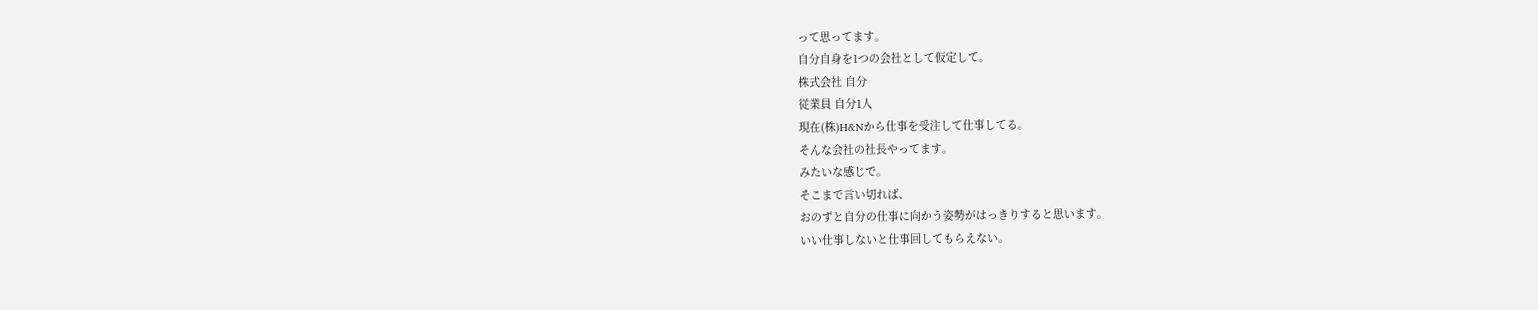って思ってます。
自分自身を1つの会社として仮定して。
株式会社 自分
従業員 自分1人
現在(株)H&Nから仕事を受注して仕事してる。
そんな会社の社長やってます。
みたいな感じで。
そこまで言い切れば、
おのずと自分の仕事に向かう姿勢がはっきりすると思います。
いい仕事しないと仕事回してもらえない。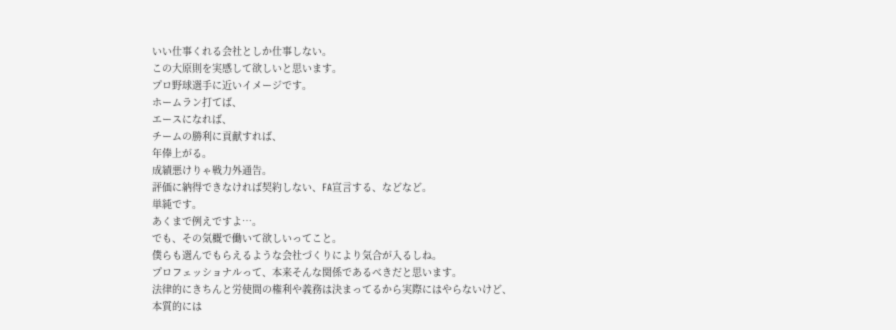いい仕事くれる会社としか仕事しない。
この大原則を実感して欲しいと思います。
プロ野球選手に近いイメージです。
ホームラン打てば、
エースになれば、
チームの勝利に貢献すれば、
年俸上がる。
成績悪けりゃ戦力外通告。
評価に納得できなければ契約しない、FA宣言する、などなど。
単純です。
あくまで例えですよ…。
でも、その気概で働いて欲しいってこと。
僕らも選んでもらえるような会社づくりにより気合が入るしね。
プロフェッショナルって、本来そんな関係であるべきだと思います。
法律的にきちんと労使間の権利や義務は決まってるから実際にはやらないけど、
本質的には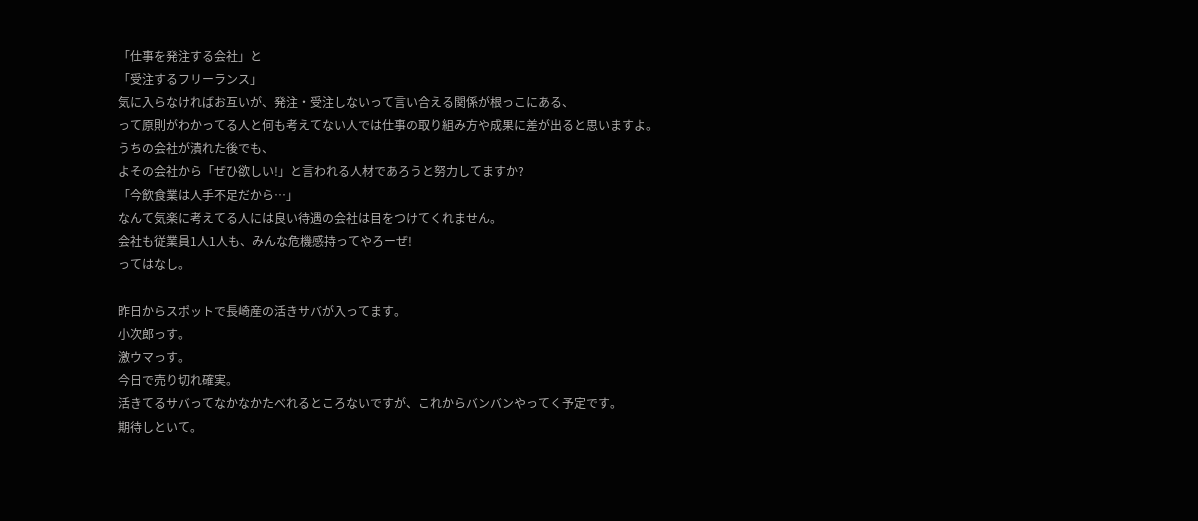「仕事を発注する会社」と
「受注するフリーランス」
気に入らなければお互いが、発注・受注しないって言い合える関係が根っこにある、
って原則がわかってる人と何も考えてない人では仕事の取り組み方や成果に差が出ると思いますよ。
うちの会社が潰れた後でも、
よその会社から「ぜひ欲しい!」と言われる人材であろうと努力してますか?
「今飲食業は人手不足だから…」
なんて気楽に考えてる人には良い待遇の会社は目をつけてくれません。
会社も従業員1人1人も、みんな危機感持ってやろーぜ!
ってはなし。

昨日からスポットで長崎産の活きサバが入ってます。
小次郎っす。
激ウマっす。
今日で売り切れ確実。
活きてるサバってなかなかたべれるところないですが、これからバンバンやってく予定です。
期待しといて。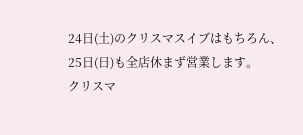24日(土)のクリスマスイブはもちろん、
25日(日)も全店休まず営業します。
クリスマ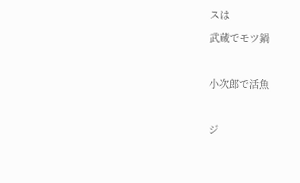スは
武蔵でモツ鍋

小次郎で活魚

ジ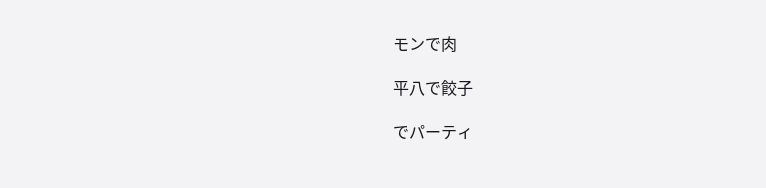モンで肉

平八で餃子

でパーティ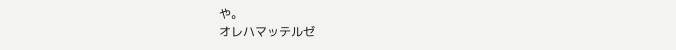や。
オレハマッテルゼ